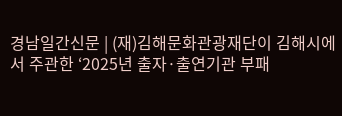경남일간신문 | (재)김해문화관광재단이 김해시에서 주관한 ‘2025년 출자·출연기관 부패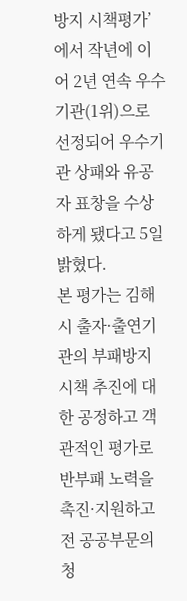방지 시책평가’에서 작년에 이어 2년 연속 우수기관(1위)으로 선정되어 우수기관 상패와 유공자 표창을 수상하게 됐다고 5일 밝혔다.
본 평가는 김해시 출자·출연기관의 부패방지 시책 추진에 대한 공정하고 객관적인 평가로 반부패 노력을 촉진·지원하고 전 공공부문의 청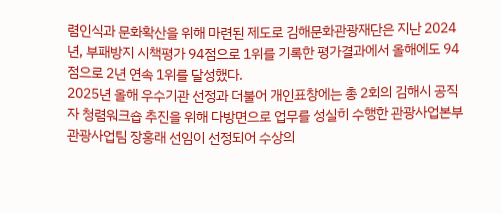렴인식과 문화확산을 위해 마련된 제도로 김해문화관광재단은 지난 2024년, 부패방지 시책평가 94점으로 1위를 기록한 평가결과에서 올해에도 94점으로 2년 연속 1위를 달성했다.
2025년 올해 우수기관 선정과 더불어 개인표창에는 총 2회의 김해시 공직자 청렴워크숍 추진을 위해 다방면으로 업무를 성실히 수행한 관광사업본부 관광사업팀 장홍래 선임이 선정되어 수상의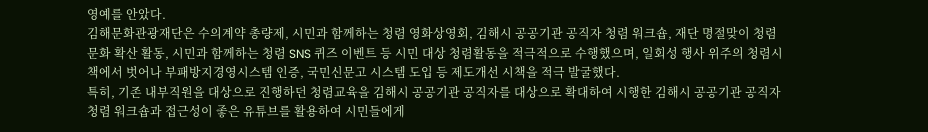영예를 안았다.
김해문화관광재단은 수의계약 총량제, 시민과 함께하는 청렴 영화상영회, 김해시 공공기관 공직자 청렴 워크숍, 재단 명절맞이 청렴문화 확산 활동, 시민과 함께하는 청렴 SNS 퀴즈 이벤트 등 시민 대상 청렴활동을 적극적으로 수행했으며, 일회성 행사 위주의 청렴시책에서 벗어나 부패방지경영시스템 인증, 국민신문고 시스템 도입 등 제도개선 시책을 적극 발굴했다.
특히, 기존 내부직원을 대상으로 진행하던 청렴교육을 김해시 공공기관 공직자를 대상으로 확대하여 시행한 김해시 공공기관 공직자 청렴 워크숍과 접근성이 좋은 유튜브를 활용하여 시민들에게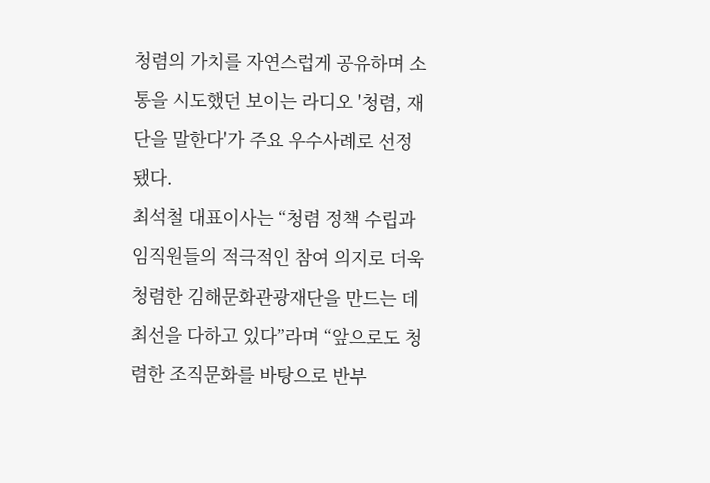청렴의 가치를 자연스럽게 공유하며 소통을 시도했던 보이는 라디오 '청렴, 재단을 말한다'가 주요 우수사례로 선정됐다.
최석철 대표이사는 “청렴 정책 수립과 임직원들의 적극적인 참여 의지로 더욱 청렴한 김해문화관광재단을 만드는 데 최선을 다하고 있다”라며 “앞으로도 청렴한 조직문화를 바탕으로 반부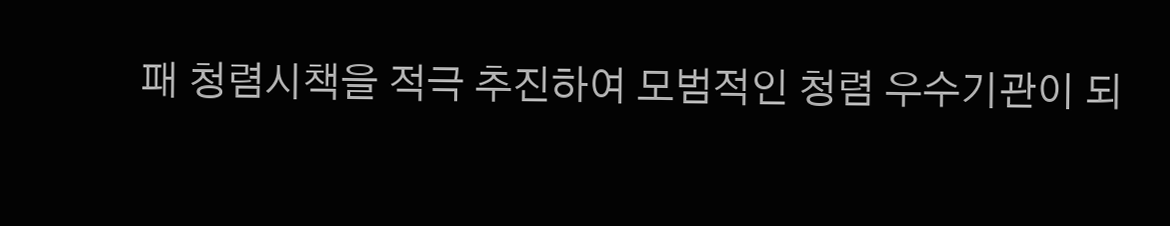패 청렴시책을 적극 추진하여 모범적인 청렴 우수기관이 되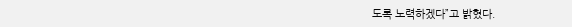도록 노력하겠다”고 밝혔다.